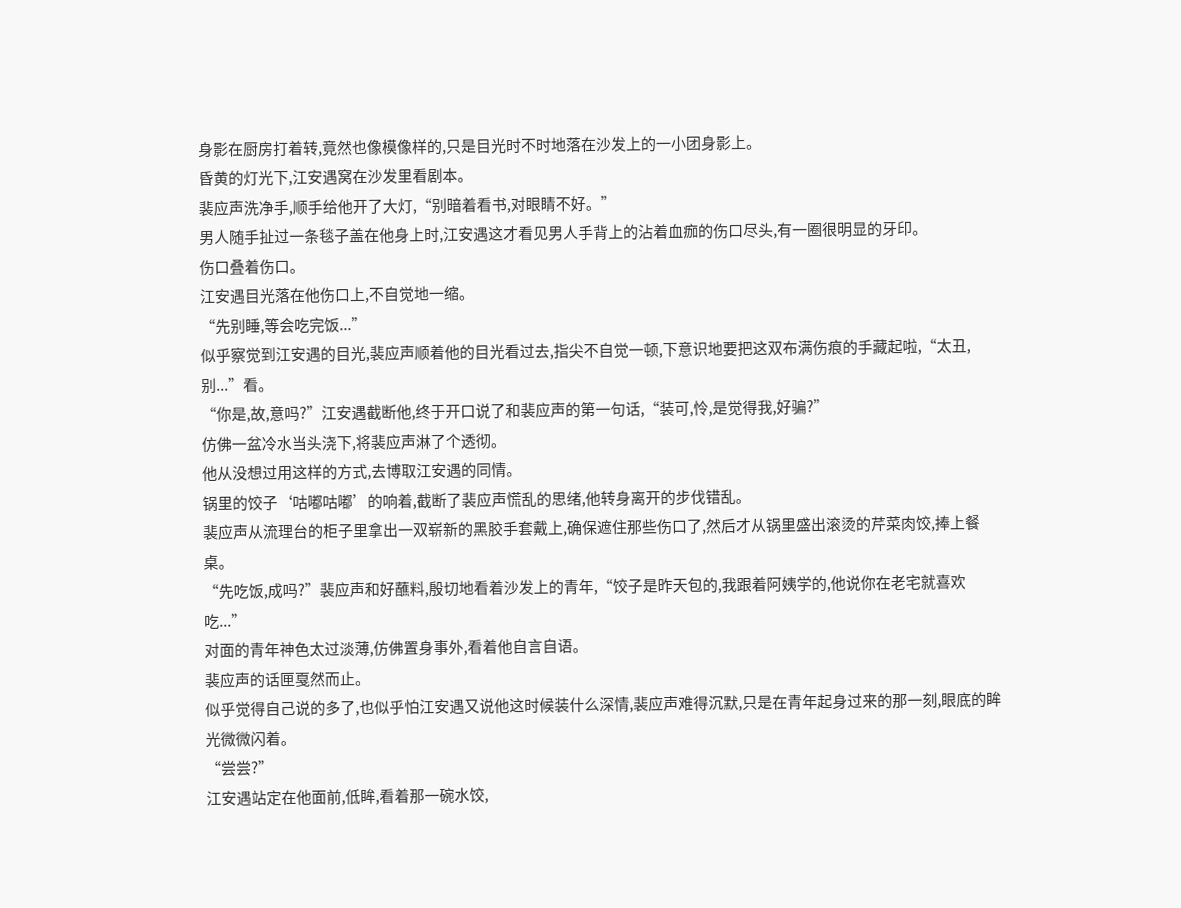身影在厨房打着转,竟然也像模像样的,只是目光时不时地落在沙发上的一小团身影上。
昏黄的灯光下,江安遇窝在沙发里看剧本。
裴应声洗净手,顺手给他开了大灯,“别暗着看书,对眼睛不好。”
男人随手扯过一条毯子盖在他身上时,江安遇这才看见男人手背上的沾着血痂的伤口尽头,有一圈很明显的牙印。
伤口叠着伤口。
江安遇目光落在他伤口上,不自觉地一缩。
“先别睡,等会吃完饭...”
似乎察觉到江安遇的目光,裴应声顺着他的目光看过去,指尖不自觉一顿,下意识地要把这双布满伤痕的手藏起啦,“太丑,别...”看。
“你是,故,意吗?”江安遇截断他,终于开口说了和裴应声的第一句话,“装可,怜,是觉得我,好骗?”
仿佛一盆冷水当头浇下,将裴应声淋了个透彻。
他从没想过用这样的方式,去博取江安遇的同情。
锅里的饺子‘咕嘟咕嘟’的响着,截断了裴应声慌乱的思绪,他转身离开的步伐错乱。
裴应声从流理台的柜子里拿出一双崭新的黑胶手套戴上,确保遮住那些伤口了,然后才从锅里盛出滚烫的芹菜肉饺,捧上餐桌。
“先吃饭,成吗?”裴应声和好蘸料,殷切地看着沙发上的青年,“饺子是昨天包的,我跟着阿姨学的,他说你在老宅就喜欢吃...”
对面的青年神色太过淡薄,仿佛置身事外,看着他自言自语。
裴应声的话匣戛然而止。
似乎觉得自己说的多了,也似乎怕江安遇又说他这时候装什么深情,裴应声难得沉默,只是在青年起身过来的那一刻,眼底的眸光微微闪着。
“尝尝?”
江安遇站定在他面前,低眸,看着那一碗水饺,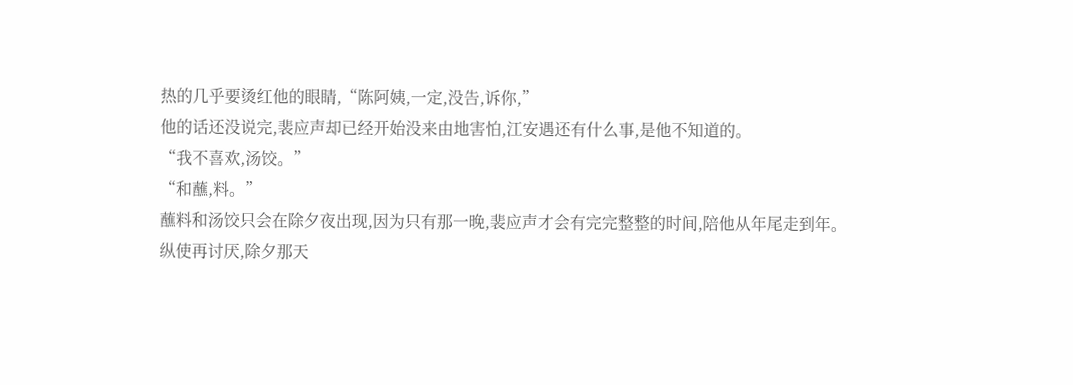热的几乎要烫红他的眼睛,“陈阿姨,一定,没告,诉你,”
他的话还没说完,裴应声却已经开始没来由地害怕,江安遇还有什么事,是他不知道的。
“我不喜欢,汤饺。”
“和蘸,料。”
蘸料和汤饺只会在除夕夜出现,因为只有那一晚,裴应声才会有完完整整的时间,陪他从年尾走到年。
纵使再讨厌,除夕那天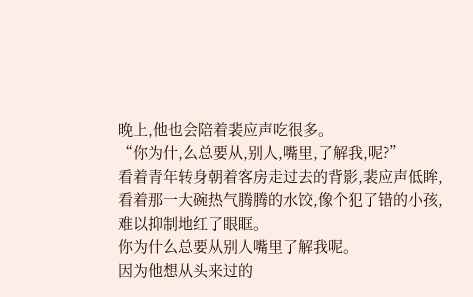晚上,他也会陪着裴应声吃很多。
“你为什,么总要从,别人,嘴里,了解我,呢?”
看着青年转身朝着客房走过去的背影,裴应声低眸,看着那一大碗热气腾腾的水饺,像个犯了错的小孩,难以抑制地红了眼眶。
你为什么总要从别人嘴里了解我呢。
因为他想从头来过的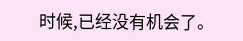时候,已经没有机会了。